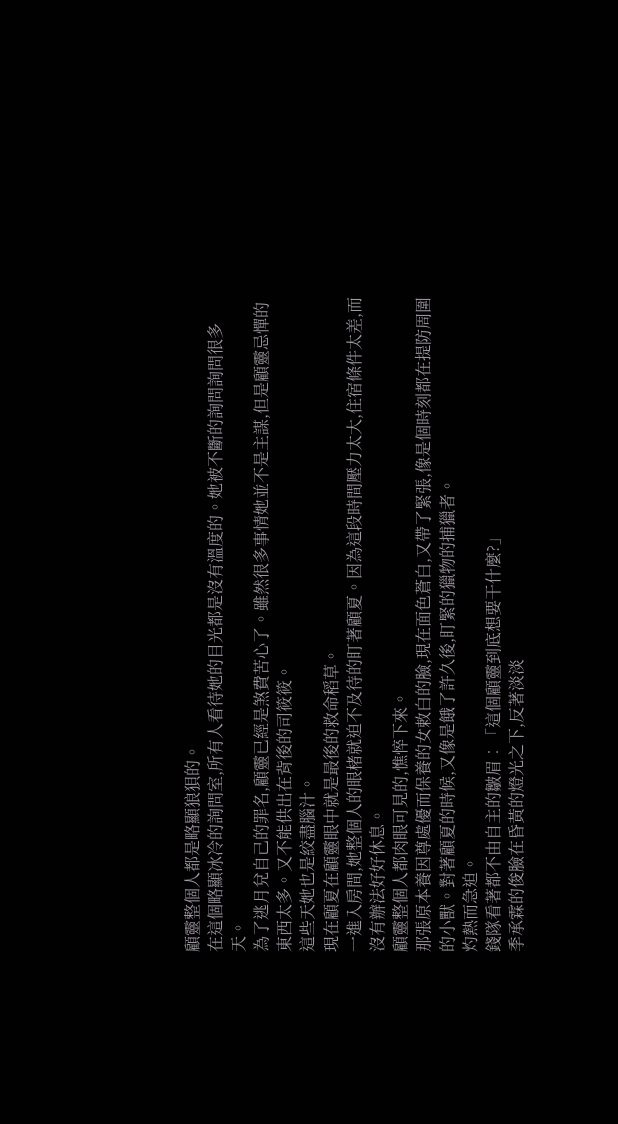顧靈整個人都是略顯狼狽的。
在這個略顯冰冷的詢問室,所有人看待她的目光都是沒有溫度的。她被不斷的詢問詢問很多天。
為了逃月兌自己的罪名,顧靈已經是煞費苦心了。雖然很多事情她並不是主謀,但是顧靈忌憚的東西太多。又不能供出在背後的司筱筱。
這些天她也是絞盡腦汁。
現在顧夏在顧靈眼中就是最後的救命稻草。
一進入房間,她整個人的眼楮就迫不及待的盯著顧夏。因為這段時間壓力太大,住宿條件太差,而沒有辦法好好休息。
顧靈整個人都肉眼可見的,憔悴下來。
那張原本養因尊處優而保養的女敕白的臉,現在面色蒼白,又帶了緊張,像是個時刻都在提防周圍的小獸。對著顧夏的時候,又像是餓了許久後,盯緊的獵物的捕獵者。
灼熱而急迫。
錢隊看著都不由自主的皺眉︰「這個顧靈到底想要干什麼?」
季承霖的俊臉在昏黃的燈光之下,反著淡淡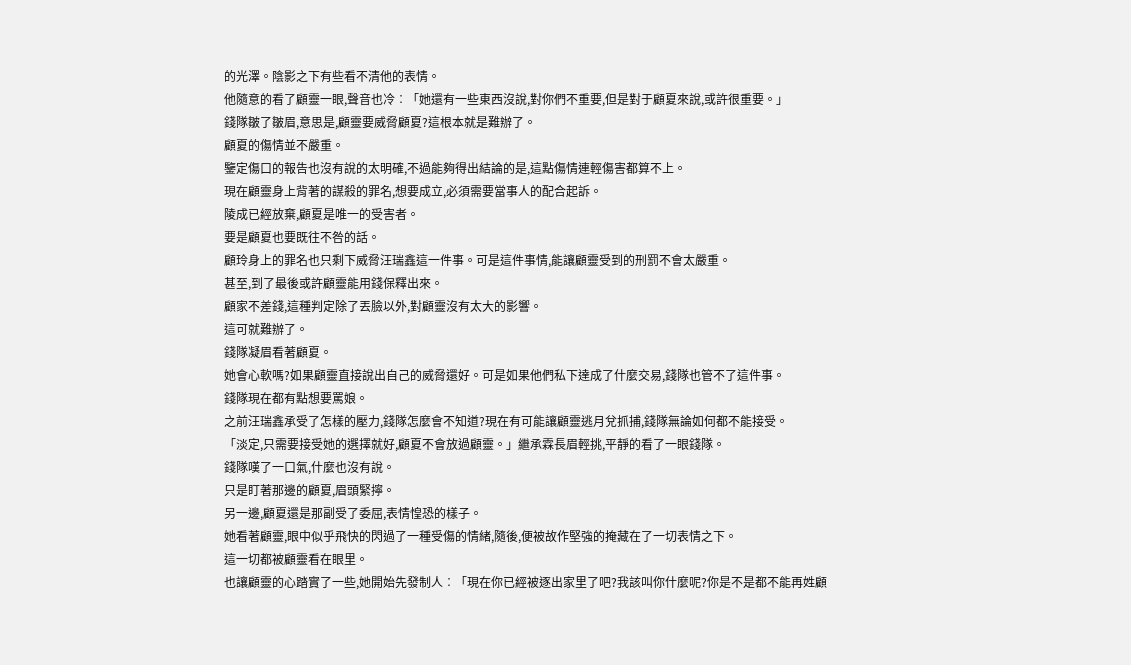的光澤。陰影之下有些看不清他的表情。
他隨意的看了顧靈一眼,聲音也冷︰「她還有一些東西沒說,對你們不重要,但是對于顧夏來說,或許很重要。」
錢隊皺了皺眉,意思是,顧靈要威脅顧夏?這根本就是難辦了。
顧夏的傷情並不嚴重。
鑒定傷口的報告也沒有說的太明確,不過能夠得出結論的是,這點傷情連輕傷害都算不上。
現在顧靈身上背著的謀殺的罪名,想要成立,必須需要當事人的配合起訴。
陵成已經放棄,顧夏是唯一的受害者。
要是顧夏也要既往不咎的話。
顧玲身上的罪名也只剩下威脅汪瑞鑫這一件事。可是這件事情,能讓顧靈受到的刑罰不會太嚴重。
甚至,到了最後或許顧靈能用錢保釋出來。
顧家不差錢,這種判定除了丟臉以外,對顧靈沒有太大的影響。
這可就難辦了。
錢隊凝眉看著顧夏。
她會心軟嗎?如果顧靈直接說出自己的威脅還好。可是如果他們私下達成了什麼交易,錢隊也管不了這件事。
錢隊現在都有點想要罵娘。
之前汪瑞鑫承受了怎樣的壓力,錢隊怎麼會不知道?現在有可能讓顧靈逃月兌抓捕,錢隊無論如何都不能接受。
「淡定,只需要接受她的選擇就好,顧夏不會放過顧靈。」繼承霖長眉輕挑,平靜的看了一眼錢隊。
錢隊嘆了一口氣,什麼也沒有說。
只是盯著那邊的顧夏,眉頭緊擰。
另一邊,顧夏還是那副受了委屈,表情惶恐的樣子。
她看著顧靈,眼中似乎飛快的閃過了一種受傷的情緒,隨後,便被故作堅強的掩藏在了一切表情之下。
這一切都被顧靈看在眼里。
也讓顧靈的心踏實了一些,她開始先發制人︰「現在你已經被逐出家里了吧?我該叫你什麼呢?你是不是都不能再姓顧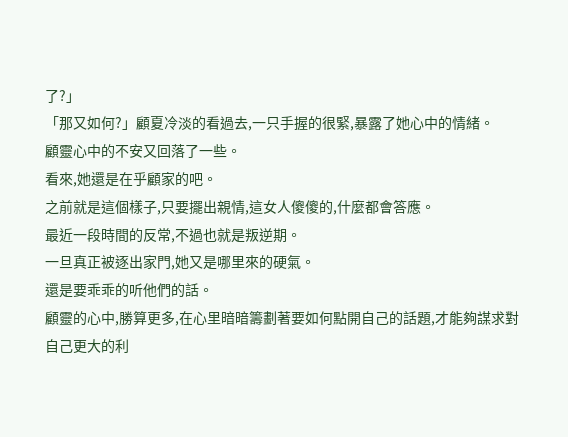了?」
「那又如何?」顧夏冷淡的看過去,一只手握的很緊,暴露了她心中的情緒。
顧靈心中的不安又回落了一些。
看來,她還是在乎顧家的吧。
之前就是這個樣子,只要擺出親情,這女人傻傻的,什麼都會答應。
最近一段時間的反常,不過也就是叛逆期。
一旦真正被逐出家門,她又是哪里來的硬氣。
還是要乖乖的听他們的話。
顧靈的心中,勝算更多,在心里暗暗籌劃著要如何點開自己的話題,才能夠謀求對自己更大的利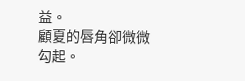益。
顧夏的唇角卻微微勾起。